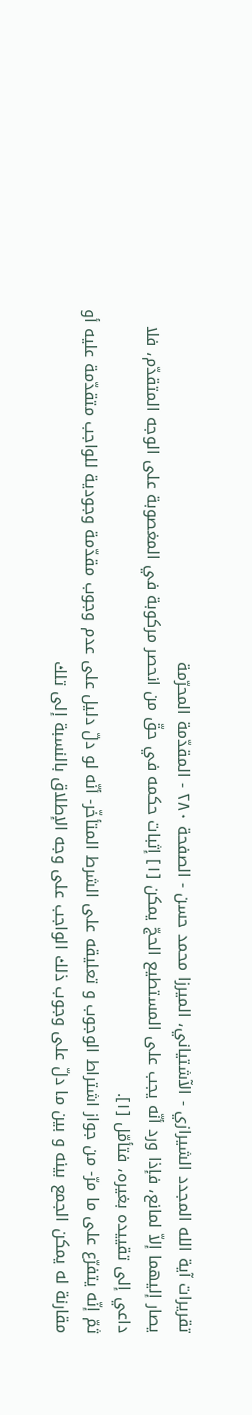تقريرات آية الله المجدد الشيرازي - الآشتياني، الميرزا محمد حسن - الصفحة ٢٨٠ - المقدّمة المحرّمة
يصار إليهما إلاّ لمانع، فإذا ورد أنّه يجب على المستطيع الحجّ يمكن [١] إثبات حكمه في حقّ من انحصر مركوبة في المغصوبة على الوجه المتقدّم، فلا داعي إلى تقييده بغيره، فتأمّل [١].
ثمّ إنّه يتفرّع على ما مرّ- من جواز اشتراط الوجوب و تعليقه على الشرط المتأخّر- أنّه لو دلّ دليل على عدم وجوب مقدّمة وجودية للواجب متقدّمة عليه أو مقارنة له يمكن الجمع بينه و بين ما دلّ على وجوب ذلك الواجب على وجه الإطلاق بالنسبة إلى تلك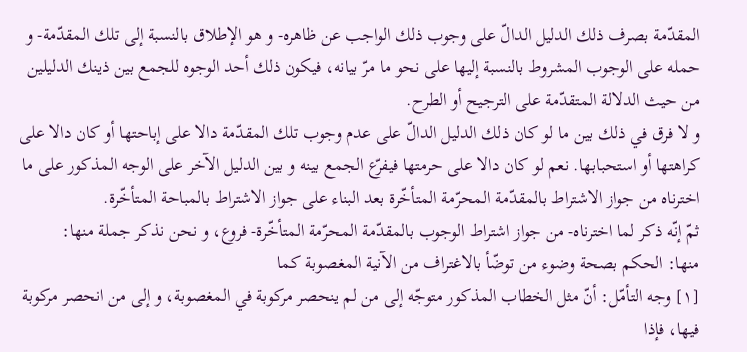المقدّمة بصرف ذلك الدليل الدالّ على وجوب ذلك الواجب عن ظاهره- و هو الإطلاق بالنسبة إلى تلك المقدّمة- و حمله على الوجوب المشروط بالنسبة إليها على نحو ما مرّ بيانه، فيكون ذلك أحد الوجوه للجمع بين ذينك الدليلين من حيث الدلالة المتقدّمة على الترجيح أو الطرح.
و لا فرق في ذلك بين ما لو كان ذلك الدليل الدالّ على عدم وجوب تلك المقدّمة دالا على إباحتها أو كان دالا على كراهتها أو استحبابها. نعم لو كان دالا على حرمتها فيفرّع الجمع بينه و بين الدليل الآخر على الوجه المذكور على ما اخترناه من جواز الاشتراط بالمقدّمة المحرّمة المتأخّرة بعد البناء على جواز الاشتراط بالمباحة المتأخّرة.
ثمّ إنّه ذكر لما اخترناه- من جواز اشتراط الوجوب بالمقدّمة المحرّمة المتأخّرة- فروع، و نحن نذكر جملة منها:
منها: الحكم بصحة وضوء من توضّأ بالاغتراف من الآنية المغصوبة كما
[١] وجه التأمّل: أنّ مثل الخطاب المذكور متوجّه إلى من لم ينحصر مركوبة في المغصوبة، و إلى من انحصر مركوبة فيها، فإذا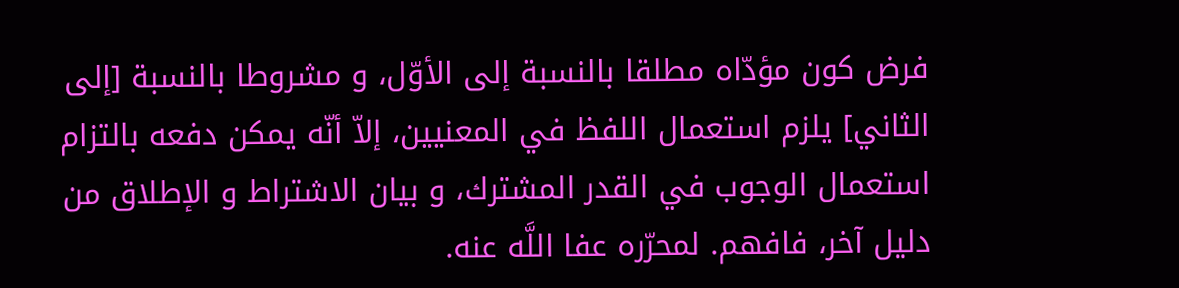فرض كون مؤدّاه مطلقا بالنسبة إلى الأوّل، و مشروطا بالنسبة [إلى الثاني] يلزم استعمال اللفظ في المعنيين، إلاّ أنّه يمكن دفعه بالتزام استعمال الوجوب في القدر المشترك، و بيان الاشتراط و الإطلاق من دليل آخر، فافهم. لمحرّره عفا اللَّه عنه.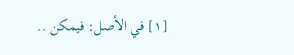[١] في الأصل: فيمكن ..